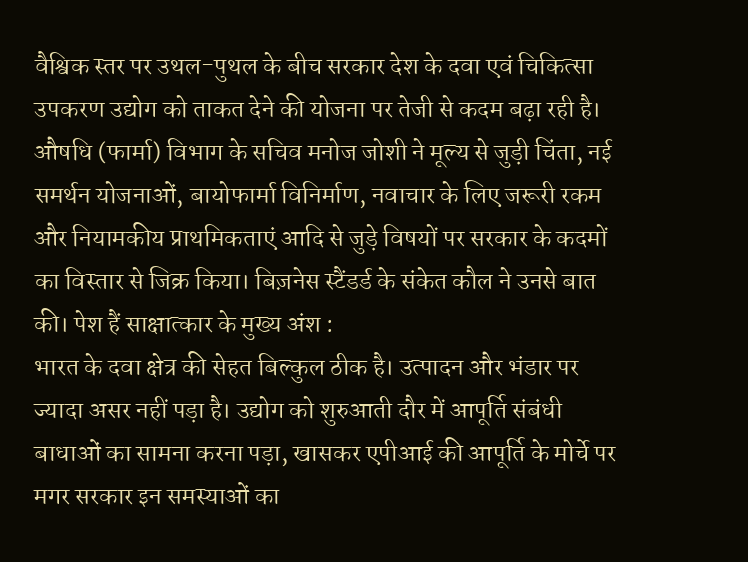वैश्विक स्तर पर उथल-पुथल के बीच सरकार देश के दवा एवं चिकित्सा उपकरण उद्योग को ताकत देने की योजना पर तेजी से कदम बढ़ा रही है। औषधि (फार्मा) विभाग के सचिव मनोज जोशी ने मूल्य से जुड़ी चिंता, नई समर्थन योजनाओं, बायोफार्मा विनिर्माण, नवाचार के लिए जरूरी रकम और नियामकीय प्राथमिकताएं आदि से जुड़े विषयों पर सरकार के कदमों का विस्तार से जिक्र किया। बिज़नेस स्टैंडर्ड के संकेत कौल ने उनसे बात की। पेश हैं साक्षात्कार के मुख्य अंश :
भारत के दवा क्षेत्र की सेहत बिल्कुल ठीक है। उत्पादन और भंडार पर ज्यादा असर नहीं पड़ा है। उद्योग को शुरुआती दौर में आपूर्ति संबंधी बाधाओं का सामना करना पड़ा, खासकर एपीआई की आपूर्ति के मोर्चे पर मगर सरकार इन समस्याओं का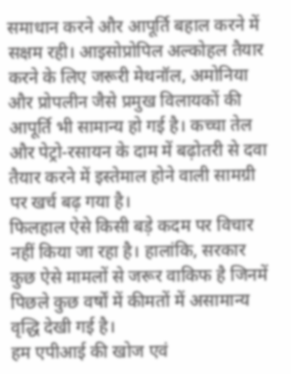समाधान करने और आपूर्ति बहाल करने में सक्षम रही। आइसोप्रोपिल अल्कोहल तैयार करने के लिए जरूरी मेथनॉल, अमोनिया और प्रोपलीन जैसे प्रमुख विलायकों की आपूर्ति भी सामान्य हो गई है। कच्चा तेल और पेट्रो-रसायन के दाम में बढ़ोतरी से दवा तैयार करने में इस्तेमाल होने वाली सामग्री पर खर्च बढ़ गया है।
फिलहाल ऐसे किसी बड़े कदम पर विचार नहीं किया जा रहा है। हालांकि, सरकार कुछ ऐसे मामलों से जरूर वाकिफ है जिनमें पिछले कुछ वर्षों में कीमतों में असामान्य वृद्धि देखी गई है।
हम एपीआई की खोज एवं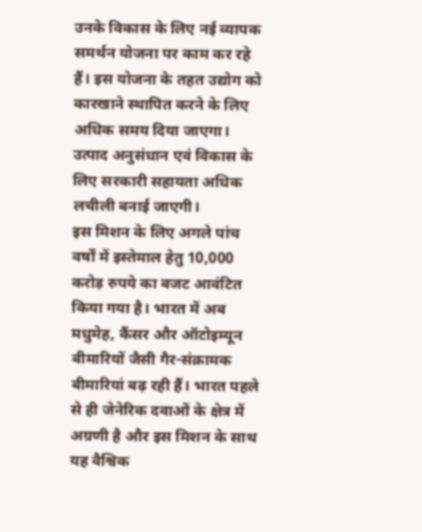उनके विकास के लिए नई व्यापक समर्थन योजना पर काम कर रहे हैं। इस योजना के तहत उद्योग को कारखाने स्थापित करने के लिए अधिक समय दिया जाएगा। उत्पाद अनुसंधान एवं विकास के लिए सरकारी सहायता अधिक लचीली बनाई जाएगी।
इस मिशन के लिए अगले पांच वर्षों में इस्तेमाल हेतु 10,000 करोड़ रुपये का बजट आवंटित किया गया है। भारत में अब मधुमेह, कैंसर और ऑटोइम्यून बीमारियों जैसी गैर-संक्रामक बीमारियां बढ़ रही हैं। भारत पहले से ही जेनेरिक दवाओं के क्षेत्र में अग्रणी है और इस मिशन के साथ यह वैश्विक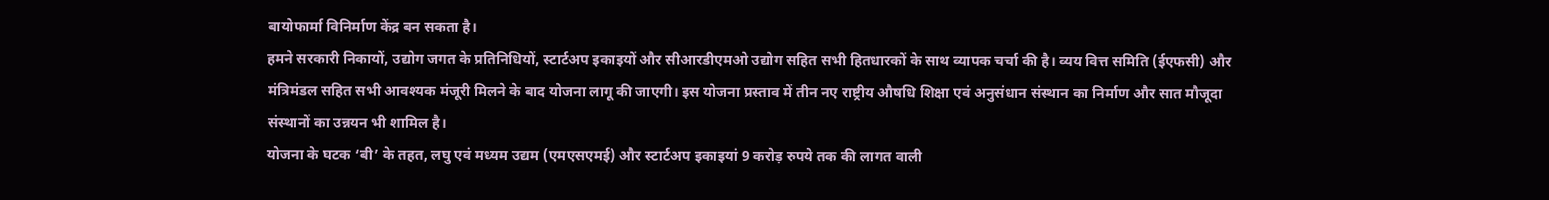बायोफार्मा विनिर्माण केंद्र बन सकता है।
हमने सरकारी निकायों, उद्योग जगत के प्रतिनिधियों, स्टार्टअप इकाइयों और सीआरडीएमओ उद्योग सहित सभी हितधारकों के साथ व्यापक चर्चा की है। व्यय वित्त समिति (ईएफसी) और मंत्रिमंडल सहित सभी आवश्यक मंजूरी मिलने के बाद योजना लागू की जाएगी। इस योजना प्रस्ताव में तीन नए राष्ट्रीय औषधि शिक्षा एवं अनुसंधान संस्थान का निर्माण और सात मौजूदा संस्थानों का उन्नयन भी शामिल है।
योजना के घटक ‘बी’ के तहत, लघु एवं मध्यम उद्यम (एमएसएमई) और स्टार्टअप इकाइयां 9 करोड़ रुपये तक की लागत वाली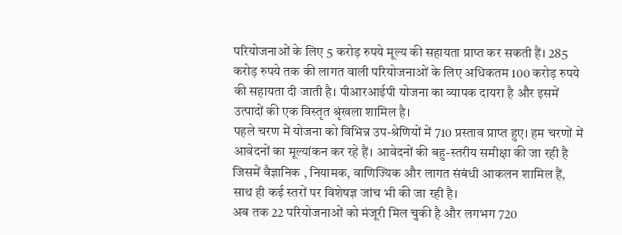परियोजनाओं के लिए 5 करोड़ रुपये मूल्य की सहायता प्राप्त कर सकती हैं। 285 करोड़ रुपये तक की लागत वाली परियोजनाओं के लिए अधिकतम 100 करोड़ रुपये की सहायता दी जाती है। पीआरआईपी योजना का व्यापक दायरा है और इसमें उत्पादों की एक विस्तृत श्रृंखला शामिल है।
पहले चरण में योजना को विभिन्न उप-श्रेणियों में 710 प्रस्ताव प्राप्त हुए। हम चरणों में आवेदनों का मूल्यांकन कर रहे हैं। आवेदनों की बहु-स्तरीय समीक्षा की जा रही है जिसमें वैज्ञानिक , नियामक, वाणिज्यिक और लागत संबंधी आकलन शामिल हैं, साथ ही कई स्तरों पर विशेषज्ञ जांच भी की जा रही है।
अब तक 22 परियोजनाओं को मंजूरी मिल चुकी है और लगभग 720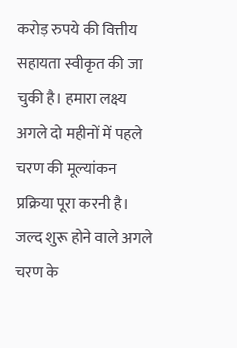करोड़ रुपये की वित्तीय सहायता स्वीकृत की जा चुकी है। हमारा लक्ष्य अगले दो महीनों में पहले चरण की मूल्यांकन प्रक्रिया पूरा करनी है। जल्द शुरू होने वाले अगले चरण के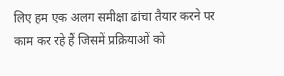लिए हम एक अलग समीक्षा ढांचा तैयार करने पर काम कर रहे हैं जिसमें प्रक्रियाओं को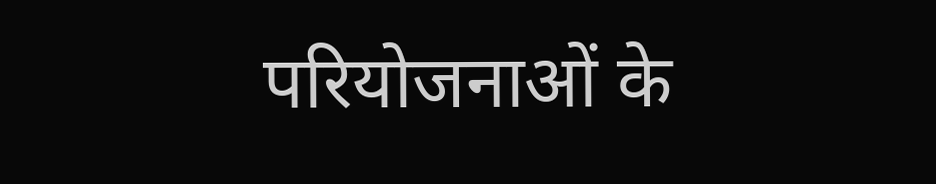परियोजनाओं के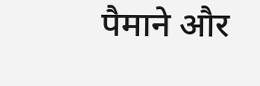पैमाने और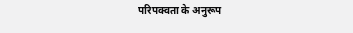परिपक्वता के अनुरूप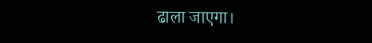ढाला जाएगा।